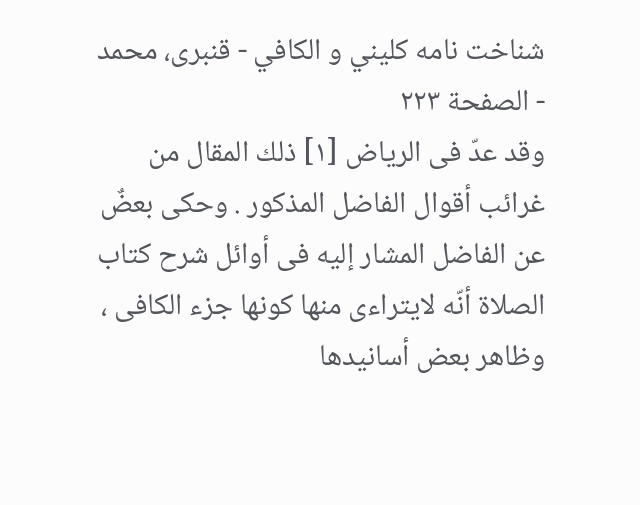شناخت نامه کليني و الکافي - قنبری، محمد - الصفحة ٢٢٣
وقد عدّ فى الرياض [١] ذلك المقال من غرائب أقوال الفاضل المذكور . وحكى بعضٌ عن الفاضل المشار إليه فى أوائل شرح كتاب الصلاة أنّه لايتراءى منها كونها جزء الكافى ، وظاهر بعض أسانيدها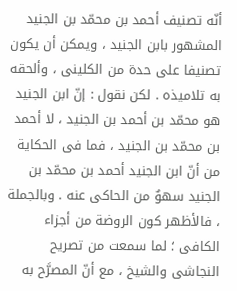أنّه تصنيف أحمد بن محمّد بن الجنيد المشهور بابن الجنيد ، ويمكن أن يكون تصنيفا على حدة من الكلينى ، وألحقه به تلاميذه . لكن نقول : إنّ ابن الجنيد هو محمّد بن أحمد بن الجنيد ، لا أحمد بن محمّد بن الجنيد ، فما فى الحكاية من أنّ ابن الجنيد أحمد بن محمّد بن الجنيد سهوٌ من الحاكى عنه . وبالجملة ، فالأظهر كون الروضة من أجزاء الكافى ؛ لما سمعت من تصريح النجاشى والشيخ ، مع أنّ المصرَّح به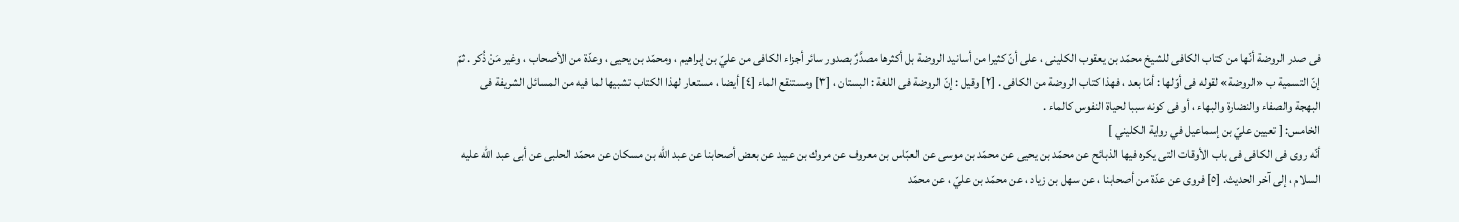فى صدر الروضة أنّها من كتاب الكافى للشيخ محمّد بن يعقوب الكلينى ، على أنّ كثيرا من أسانيد الروضة بل أكثرها مصدَّرٌ بصدور سائر أجزاء الكافى من عليّ بن إبراهيم ، ومحمّد بن يحيى ، وعدّة من الأصحاب ، وغير مَنْ ذُكر . ثمّ إنّ التسمية ب «الروضة» لقوله فى أوّلها : أمّا بعد ، فهذا كتاب الروضة من الكافى . [٢] وقيل : إنّ الروضة فى اللغة : البستان ، [٣] ومستنقع الماء [٤] أيضا ، مستعار لهذا الكتاب تشبيها لما فيه من المسائل الشريفة فى البهجة والصفاء والنضارة والبهاء ، أو فى كونه سببا لحياة النفوس كالماء .
الخامس: [ تعيين عليّ بن إسماعيل في رواية الكليني ]
أنّه روى فى الكافى فى باب الأوقات التى يكره فيها الذبائح عن محمّد بن يحيى عن محمّد بن موسى عن العبّاس بن معروف عن مروك بن عبيد عن بعض أصحابنا عن عبد اللّه بن مسكان عن محمّد الحلبى عن أبى عبد اللّه عليه السلام ، إلى آخر الحديث. [٥] فروى عن عدّة من أصحابنا ، عن سهل بن زياد ، عن محمّد بن عليّ ، عن محمّد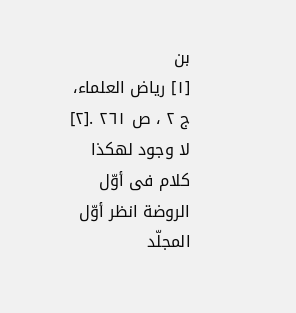بن
[١] رياض العلماء، ج ٢ ، ص ٢٦١ .[٢] لا وجود لهكذا كلام فى أوّل الروضة انظر أوّل المجلّد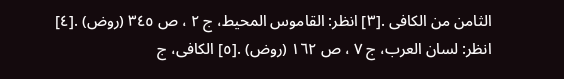الثامن من الكافى .[٣] انظر: القاموس المحيط، ج ٢ ، ص ٣٤٥ (روض) .[٤] انظر: لسان العرب، ج ٧ ، ص ١٦٢ (روض) .[٥] الكافى، ج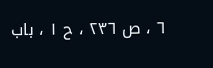٦ ، ص ٢٣٦ ، ح ١ ، باب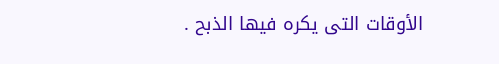الأوقات التى يكره فيها الذبح .